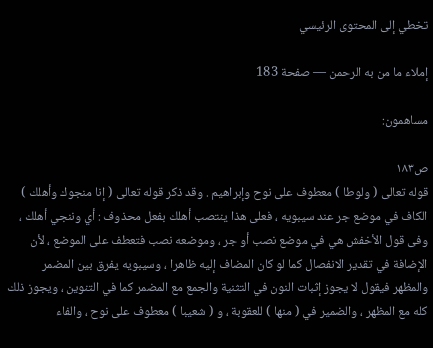تخطي إلى المحتوى الرئيسي

إملاء ما من به الرحمن — صفحة 183

مساهمون:

ص١٨٣
قوله تعالى ( ولوطا ) معطوف على نوح وإبراهيم . وقد ذكر قوله تعالى ( إنا منجوك وأهلك ) الكاف في موضع جر عند سيبويه ، فعلى هذا ينتصب أهلك بفعل محذوف : أي وننجي أهلك ، وفى قول الأخفش هي في موضع نصب أو جر ، وموضعه نصب فتعطف على الموضع ، لأن الإضافة في تقدير الانفصال كما لو كان المضاف إليه ظاهرا ، وسيبويه يفرق بين المضمر والمظهر فيقول لا يجوز إثبات النون في التثنية والجمع مع المضمر كما في التنوين ، ويجوز ذلك كله مع المظهر ، والضمير في ( منها ) للعقوبة ، و ( شعيبا ) معطوف على نوح ، والفاء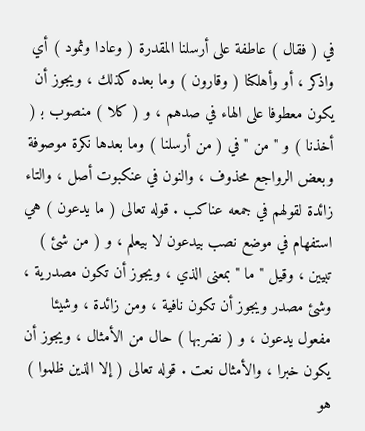في ( فقال ) عاطفة على أرسلنا المقدرة ( وعادا وثمود ) أي واذكر ، أو وأهلكنا ( وقارون ) وما بعده كذلك ، ويجوز أن يكون معطوفا على الهاء في صدهم ، و ( كلا ) منصوب ب‍ ( أخذنا ) و " من " في ( من أرسلنا ) وما بعدها نكرة موصوفة وبعض الرواجع محذوف ، والنون في عنكبوت أصل ، والتاء زائدة لقولهم في جمعه عناكب . قوله تعالى ( ما يدعون ) هي استفهام في موضع نصب بيدعون لا بيعلم ، و ( من شئ ) تبيين ، وقيل " ما " بمعنى الذي ، ويجوز أن تكون مصدرية ، وشئ مصدر ويجوز أن تكون نافية ، ومن زائدة ، وشيئا مفعول يدعون ، و ( نضربها ) حال من الأمثال ، ويجوز أن يكون خبرا ، والأمثال نعت . قوله تعالى ( إلا الذين ظلموا ) هو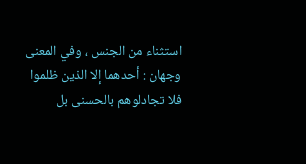استثناء من الجنس ، وفي المعنى وجهان : أحدهما إلا الذين ظلموا فلا تجادلوهم بالحسنى بل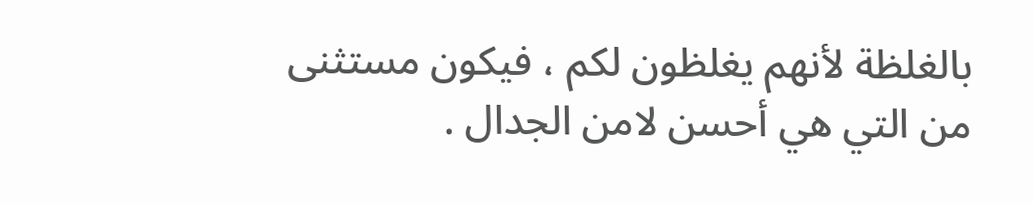بالغلظة لأنهم يغلظون لكم ، فيكون مستثنى من التي هي أحسن لامن الجدال .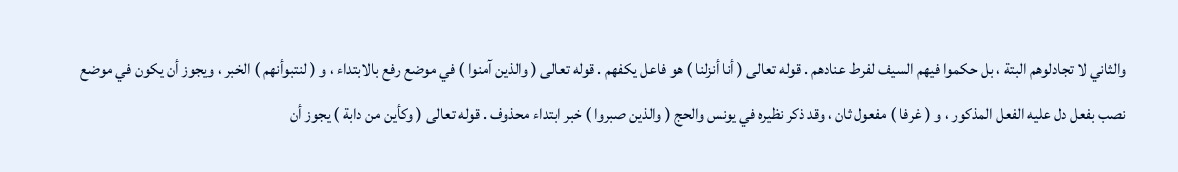والثاني لا تجادلوهم البتة ، بل حكموا فيهم السيف لفرط عنادهم . قوله تعالى ( أنا أنزلنا ) هو فاعل يكفهم . قوله تعالى ( والذين آمنوا ) في موضع رفع بالابتداء ، و ( لنتبوأنهم ) الخبر ، ويجوز أن يكون في موضع نصب بفعل دل عليه الفعل المذكور ، و ( غرفا ) مفعول ثان ، وقد ذكر نظيره في يونس والحج ( والذين صبروا ) خبر ابتداء محذوف . قوله تعالى ( وكأين من دابة ) يجوز أن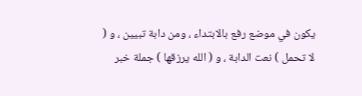يكون في موضع رفع بالابتداء ، ومن دابة تبيين ، و ( لا تحمل ) نعت الدابة ، و ( الله يرزقها ) جملة خبر